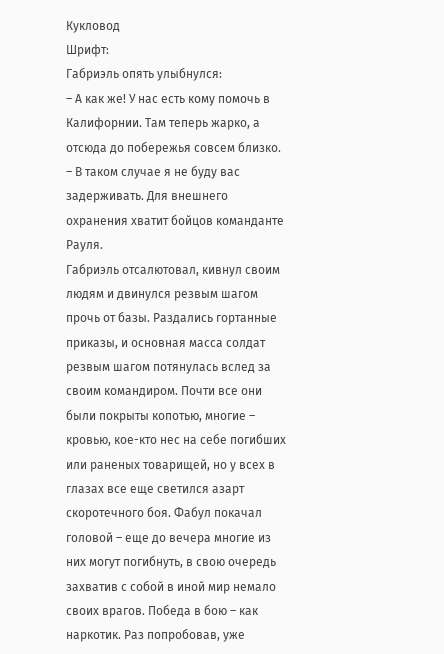Кукловод
Шрифт:
Габриэль опять улыбнулся:
– А как же! У нас есть кому помочь в Калифорнии. Там теперь жарко, а отсюда до побережья совсем близко.
– В таком случае я не буду вас задерживать. Для внешнего охранения хватит бойцов команданте Рауля.
Габриэль отсалютовал, кивнул своим людям и двинулся резвым шагом прочь от базы. Раздались гортанные приказы, и основная масса солдат резвым шагом потянулась вслед за своим командиром. Почти все они были покрыты копотью, многие – кровью, кое-кто нес на себе погибших или раненых товарищей, но у всех в глазах все еще светился азарт скоротечного боя. Фабул покачал головой – еще до вечера многие из них могут погибнуть, в свою очередь захватив с собой в иной мир немало своих врагов. Победа в бою – как наркотик. Раз попробовав, уже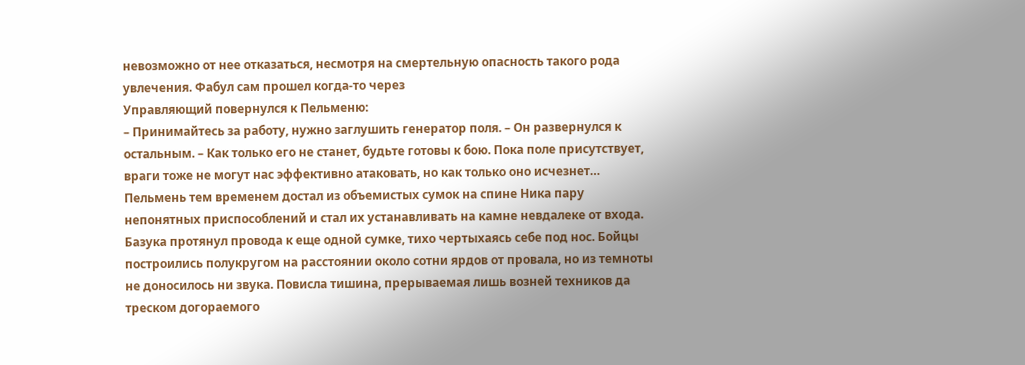невозможно от нее отказаться, несмотря на смертельную опасность такого рода увлечения. Фабул сам прошел когда-то через
Управляющий повернулся к Пельменю:
– Принимайтесь за работу, нужно заглушить генератор поля. – Он развернулся к остальным. – Как только его не станет, будьте готовы к бою. Пока поле присутствует, враги тоже не могут нас эффективно атаковать, но как только оно исчезнет…
Пельмень тем временем достал из объемистых сумок на спине Ника пару непонятных приспособлений и стал их устанавливать на камне невдалеке от входа. Базука протянул провода к еще одной сумке, тихо чертыхаясь себе под нос. Бойцы построились полукругом на расстоянии около сотни ярдов от провала, но из темноты не доносилось ни звука. Повисла тишина, прерываемая лишь возней техников да треском догораемого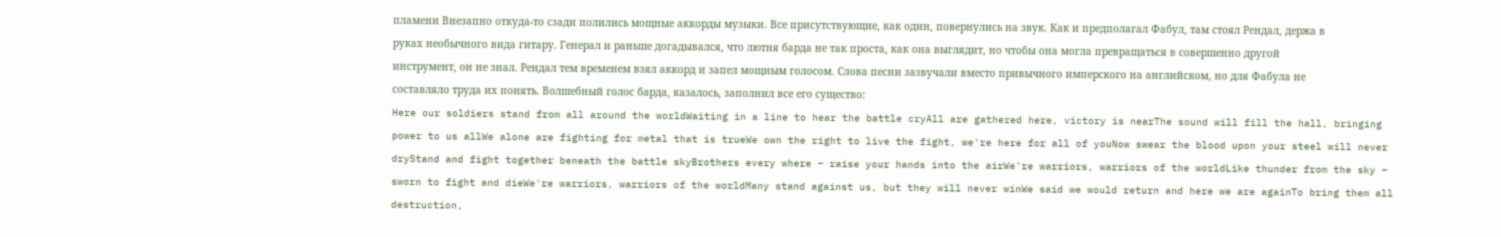пламени Внезапно откуда-то сзади полились мощные аккорды музыки. Все присутствующие, как один, повернулись на звук. Как и предполагал Фабул, там стоял Рендал, держа в руках необычного вида гитару. Генерал и раньше догадывался, что лютня барда не так проста, как она выглядит, но чтобы она могла превращаться в совершенно другой инструмент, он не знал. Рендал тем временем взял аккорд и запел мощным голосом. Слова песни зазвучали вместо привычного имперского на английском, но для Фабула не составляло труда их понять. Волшебный голос барда, казалось, заполнил все его существо:
Here our soldiers stand from all around the worldWaiting in a line to hear the battle cryAll are gathered here, victory is nearThe sound will fill the hall, bringing power to us allWe alone are fighting for metal that is trueWe own the right to live the fight, we're here for all of youNow swear the blood upon your steel will never dryStand and fight together beneath the battle skyBrothers every where – raise your hands into the airWe're warriors, warriors of the worldLike thunder from the sky – sworn to fight and dieWe're warriors, warriors of the worldMany stand against us, but they will never winWe said we would return and here we are againTo bring them all destruction,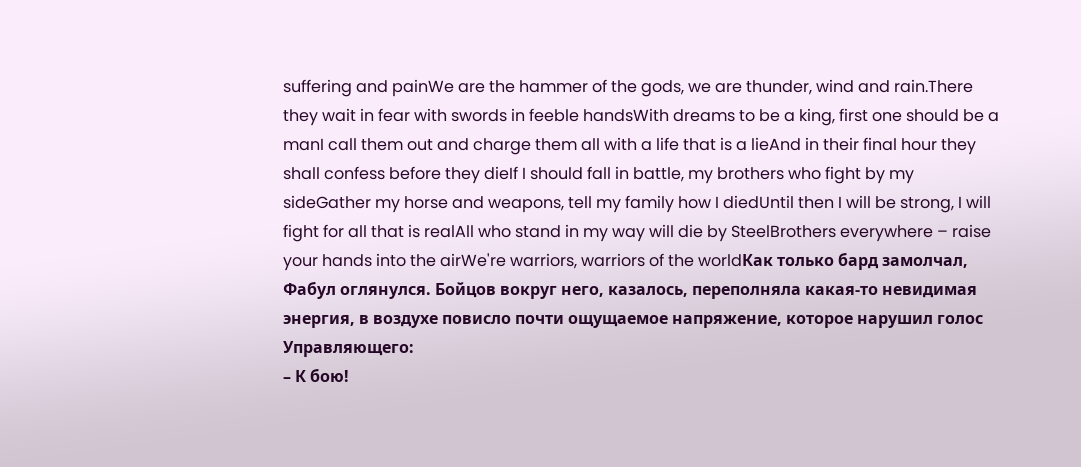suffering and painWe are the hammer of the gods, we are thunder, wind and rain.There they wait in fear with swords in feeble handsWith dreams to be a king, first one should be a manI call them out and charge them all with a life that is a lieAnd in their final hour they shall confess before they dieIf I should fall in battle, my brothers who fight by my sideGather my horse and weapons, tell my family how I diedUntil then I will be strong, I will fight for all that is realAll who stand in my way will die by SteelBrothers everywhere – raise your hands into the airWe're warriors, warriors of the worldКак только бард замолчал, Фабул оглянулся. Бойцов вокруг него, казалось, переполняла какая-то невидимая энергия, в воздухе повисло почти ощущаемое напряжение, которое нарушил голос Управляющего:
– К бою!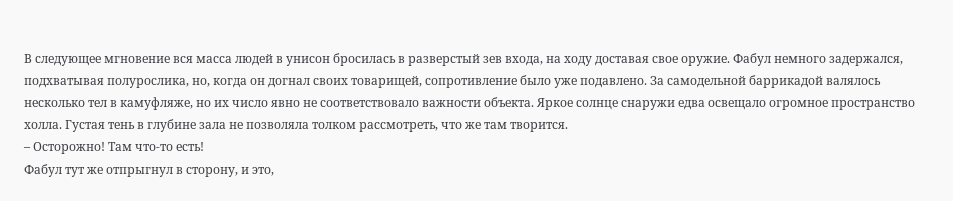В следующее мгновение вся масса людей в унисон бросилась в разверстый зев входа, на ходу доставая свое оружие. Фабул немного задержался, подхватывая полурослика, но, когда он догнал своих товарищей, сопротивление было уже подавлено. За самодельной баррикадой валялось несколько тел в камуфляже, но их число явно не соответствовало важности объекта. Яркое солнце снаружи едва освещало огромное пространство холла. Густая тень в глубине зала не позволяла толком рассмотреть, что же там творится.
– Осторожно! Там что-то есть!
Фабул тут же отпрыгнул в сторону, и это,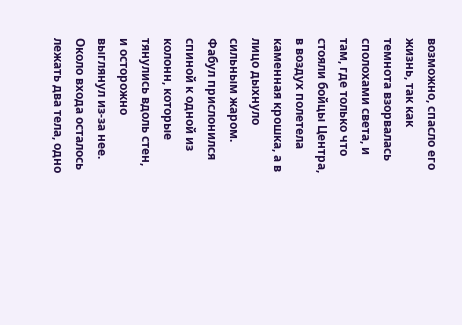возможно, спасло его жизнь, так как темнота взорвалась сполохами света, и там, где только что стояли бойцы Центра, в воздух полетела каменная крошка, а в лицо дыхнуло сильным жаром. Фабул прислонился спиной к одной из колонн, которые тянулись вдоль стен, и осторожно выглянул из-за нее. Около входа осталось лежать два тела, одно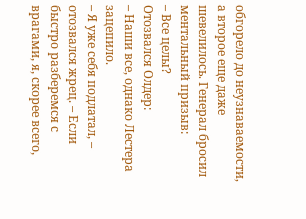обгорело до неузнаваемости, а второе еще даже шевелилось. Генерал бросил ментальный призыв:
– Все целы?
Отозвался Олдер:
– Наши все, однако Лестера зацепило.
– Я уже себя подлатал, – отозвался жрец. – Если быстро разберемся с врагами, я, скорее всего,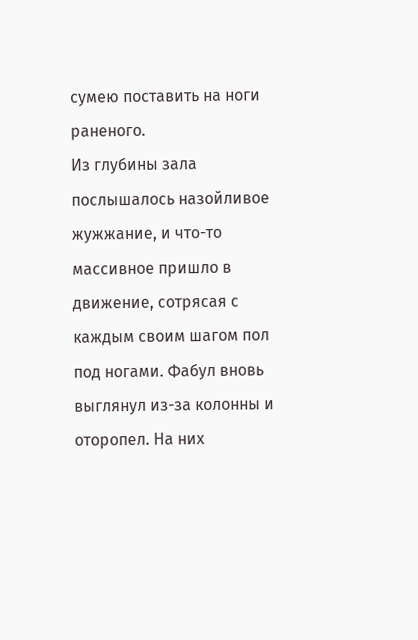сумею поставить на ноги раненого.
Из глубины зала послышалось назойливое жужжание, и что-то массивное пришло в движение, сотрясая с каждым своим шагом пол под ногами. Фабул вновь выглянул из-за колонны и оторопел. На них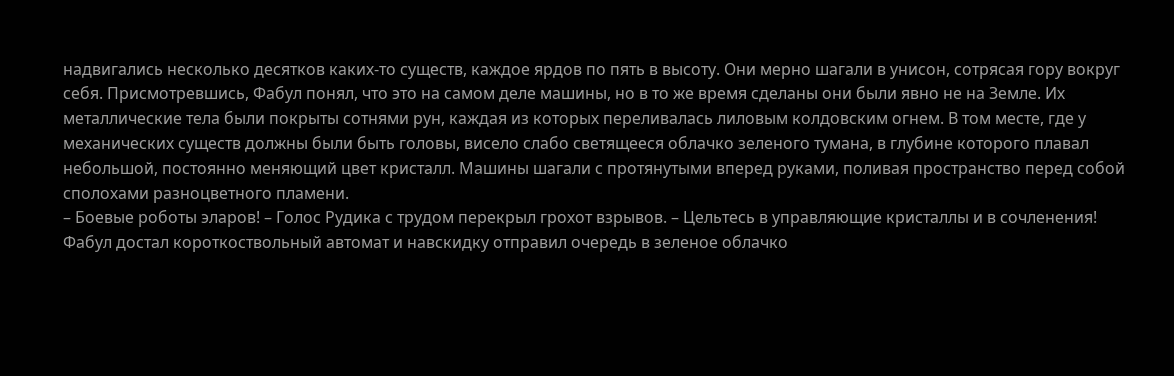надвигались несколько десятков каких-то существ, каждое ярдов по пять в высоту. Они мерно шагали в унисон, сотрясая гору вокруг себя. Присмотревшись, Фабул понял, что это на самом деле машины, но в то же время сделаны они были явно не на Земле. Их металлические тела были покрыты сотнями рун, каждая из которых переливалась лиловым колдовским огнем. В том месте, где у механических существ должны были быть головы, висело слабо светящееся облачко зеленого тумана, в глубине которого плавал небольшой, постоянно меняющий цвет кристалл. Машины шагали с протянутыми вперед руками, поливая пространство перед собой сполохами разноцветного пламени.
– Боевые роботы эларов! – Голос Рудика с трудом перекрыл грохот взрывов. – Цельтесь в управляющие кристаллы и в сочленения!
Фабул достал короткоствольный автомат и навскидку отправил очередь в зеленое облачко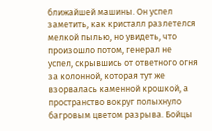ближайшей машины. Он успел заметить, как кристалл разлетелся мелкой пылью, но увидеть, что произошло потом, генерал не успел, скрывшись от ответного огня за колонной, которая тут же взорвалась каменной крошкой, а пространство вокруг полыхнуло багровым цветом разрыва. Бойцы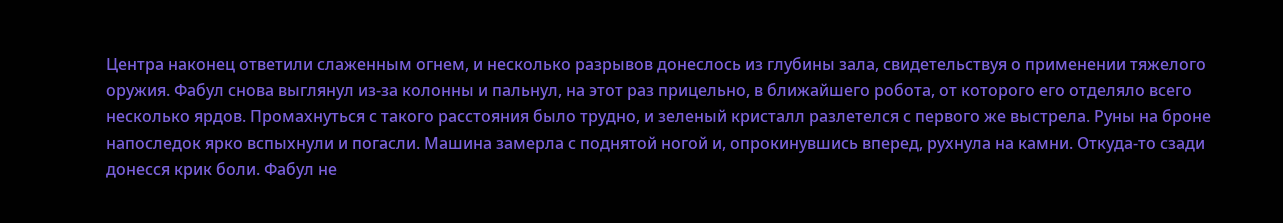Центра наконец ответили слаженным огнем, и несколько разрывов донеслось из глубины зала, свидетельствуя о применении тяжелого оружия. Фабул снова выглянул из-за колонны и пальнул, на этот раз прицельно, в ближайшего робота, от которого его отделяло всего несколько ярдов. Промахнуться с такого расстояния было трудно, и зеленый кристалл разлетелся с первого же выстрела. Руны на броне напоследок ярко вспыхнули и погасли. Машина замерла с поднятой ногой и, опрокинувшись вперед, рухнула на камни. Откуда-то сзади донесся крик боли. Фабул не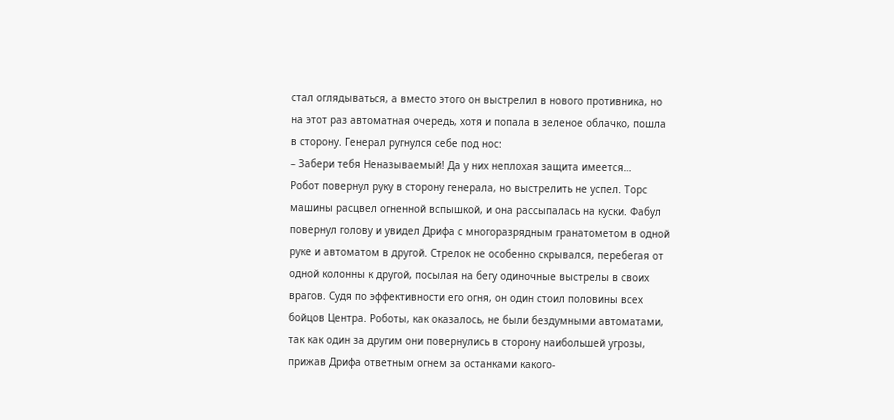стал оглядываться, а вместо этого он выстрелил в нового противника, но на этот раз автоматная очередь, хотя и попала в зеленое облачко, пошла в сторону. Генерал ругнулся себе под нос:
– Забери тебя Неназываемый! Да у них неплохая защита имеется…
Робот повернул руку в сторону генерала, но выстрелить не успел. Торс машины расцвел огненной вспышкой, и она рассыпалась на куски. Фабул повернул голову и увидел Дрифа с многоразрядным гранатометом в одной руке и автоматом в другой. Стрелок не особенно скрывался, перебегая от одной колонны к другой, посылая на бегу одиночные выстрелы в своих врагов. Судя по эффективности его огня, он один стоил половины всех бойцов Центра. Роботы, как оказалось, не были бездумными автоматами, так как один за другим они повернулись в сторону наибольшей угрозы, прижав Дрифа ответным огнем за останками какого-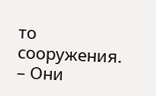то сооружения.
– Они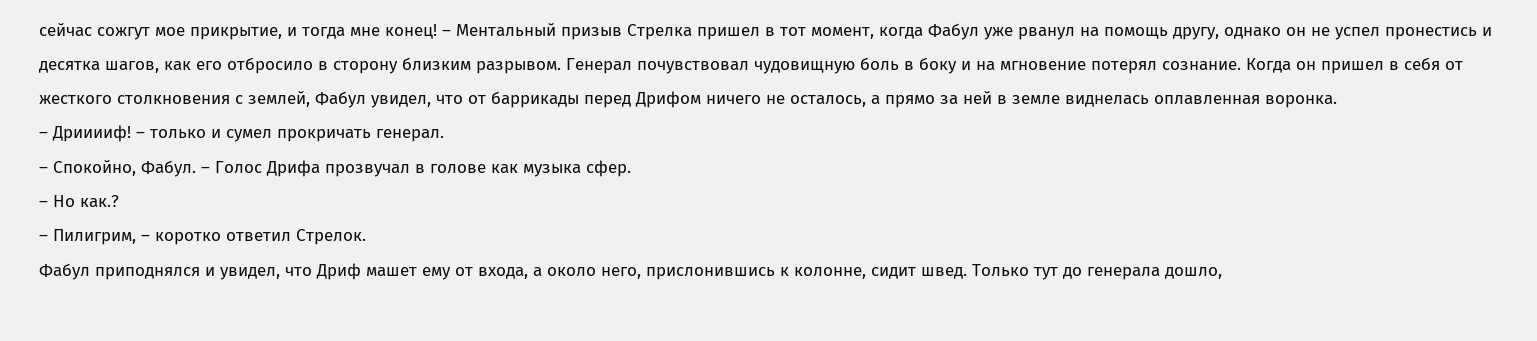сейчас сожгут мое прикрытие, и тогда мне конец! – Ментальный призыв Стрелка пришел в тот момент, когда Фабул уже рванул на помощь другу, однако он не успел пронестись и десятка шагов, как его отбросило в сторону близким разрывом. Генерал почувствовал чудовищную боль в боку и на мгновение потерял сознание. Когда он пришел в себя от жесткого столкновения с землей, Фабул увидел, что от баррикады перед Дрифом ничего не осталось, а прямо за ней в земле виднелась оплавленная воронка.
– Дрииииф! – только и сумел прокричать генерал.
– Спокойно, Фабул. – Голос Дрифа прозвучал в голове как музыка сфер.
– Но как.?
– Пилигрим, – коротко ответил Стрелок.
Фабул приподнялся и увидел, что Дриф машет ему от входа, а около него, прислонившись к колонне, сидит швед. Только тут до генерала дошло,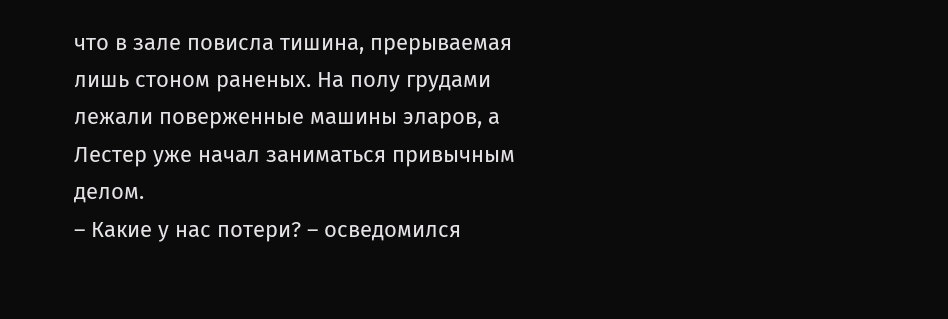что в зале повисла тишина, прерываемая лишь стоном раненых. На полу грудами лежали поверженные машины эларов, а Лестер уже начал заниматься привычным делом.
– Какие у нас потери? – осведомился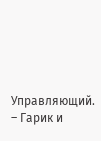Управляющий.
– Гарик и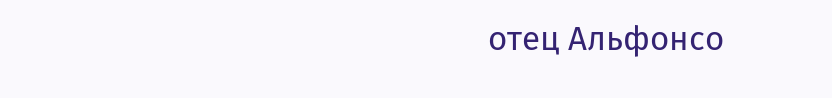отец Альфонсо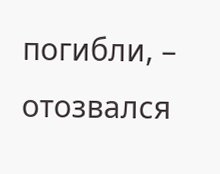погибли, – отозвался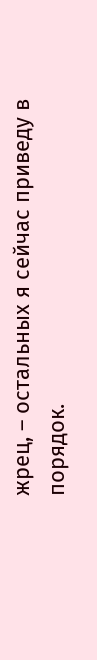жрец, – остальных я сейчас приведу в порядок.